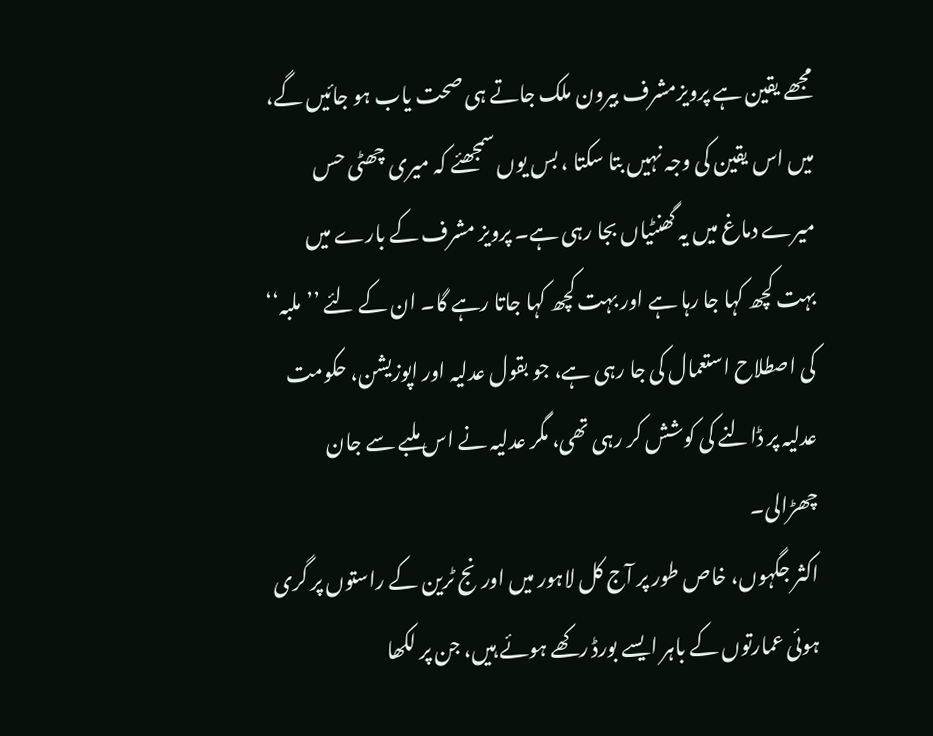مجھے یقین ہے پرویزمشرف بیرون ملک جاتے ہی صحت یاب ہو جائیں گے، میں اس یقین کی وجہ نہیں بتا سکتا ، بس یوں سمجھئے کہ میری چھٹی حس میرے دماغ میں یہ گھنٹیاں بجا رہی ہے۔ پرویز مشرف کے بارے میں بہت کچھ کہا جا رہا ہے اور بہت کچھ کہا جاتا رہے گا۔ ان کے لئے ’’ملبہ‘‘ کی اصطلاح استعمال کی جا رہی ہے، جو بقول عدلیہ اور اپوزیشن، حکومت عدلیہ پر ڈالنے کی کوشش کر رہی تھی، مگر عدلیہ نے اس ملبے سے جان چھڑالی۔
اکثر جگہوں، خاص طور پر آج کل لاہور میں اورنج ٹرین کے راستوں پر گری ہوئی عمارتوں کے باہر ایسے بورڈ رکھے ہوئے ہیں، جن پر لکھا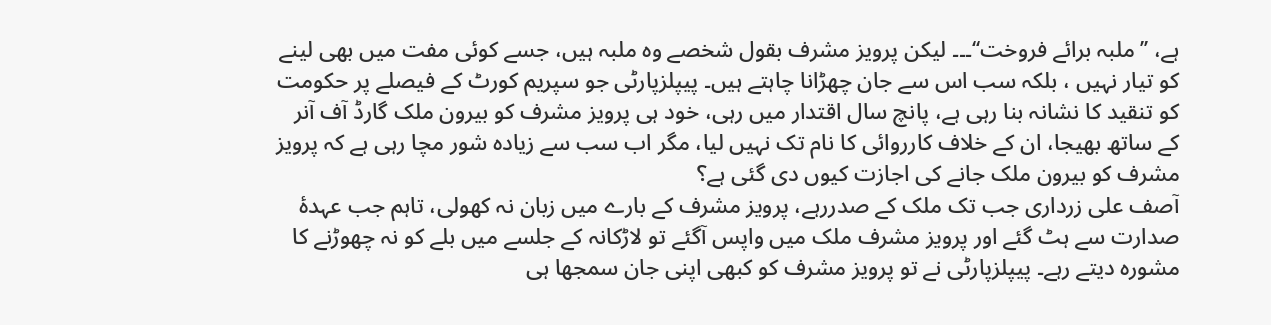ہے، ’’ملبہ برائے فروخت‘‘۔۔۔ لیکن پرویز مشرف بقول شخصے وہ ملبہ ہیں، جسے کوئی مفت میں بھی لینے کو تیار نہیں ، بلکہ سب اس سے جان چھڑانا چاہتے ہیں۔ پیپلزپارٹی جو سپریم کورٹ کے فیصلے پر حکومت کو تنقید کا نشانہ بنا رہی ہے، پانچ سال اقتدار میں رہی، خود ہی پرویز مشرف کو بیرون ملک گارڈ آف آنر کے ساتھ بھیجا، ان کے خلاف کارروائی کا نام تک نہیں لیا، مگر اب سب سے زیادہ شور مچا رہی ہے کہ پرویز مشرف کو بیرون ملک جانے کی اجازت کیوں دی گئی ہے؟
آصف علی زرداری جب تک ملک کے صدررہے، پرویز مشرف کے بارے میں زبان نہ کھولی، تاہم جب عہدۂ صدارت سے ہٹ گئے اور پرویز مشرف ملک میں واپس آگئے تو لاڑکانہ کے جلسے میں بلے کو نہ چھوڑنے کا مشورہ دیتے رہے۔ پیپلزپارٹی نے تو پرویز مشرف کو کبھی اپنی جان سمجھا ہی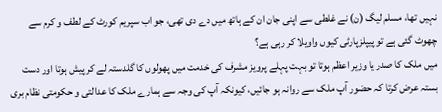نہیں تھا، مسلم لیگ (ن) نے غلطی سے اپنی جان ان کے ہاتھ میں دے دی تھی، جو اب سپریم کورٹ کے لطف و کرم سے چھوٹ گئی ہے تو پیپلزپارٹی کیوں واویلا کر رہی ہے؟
میں ملک کا صدر یا وزیر اعظم ہوتا تو بہت پہلے پرویز مشرف کی خدمت میں پھولوں کا گلدستہ لے کر پیش ہوتا اور دست بستہ عرض کرتا کہ حضور آپ ملک سے روانہ ہو جائیں، کیونکہ آپ کی وجہ سے ہمارے ملک کا عدالتی و حکومتی نظام بری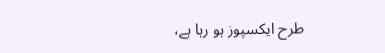طرح ایکسپوز ہو رہا ہے،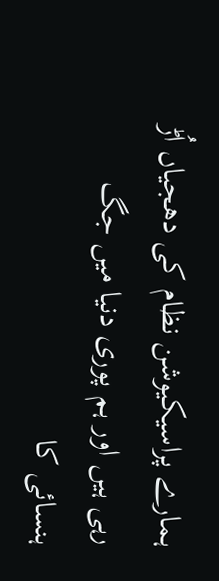ہمارے پراسیکیوشن نظام کی دھجیاں اُڑ رہی ہیں اور ہم پوری دنیا میں جگ ہنسائی کا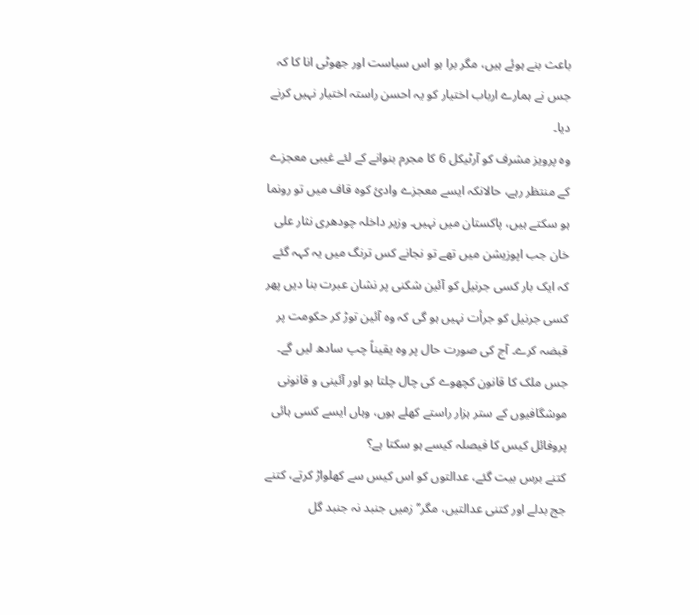باعث بنے ہوئے ہیں، مگر برا ہو اس سیاست اور جھوٹی انا کا کہ جس نے ہمارے ارباب اختیار کو یہ احسن راستہ اختیار نہیں کرنے دیا۔
وہ پرویز مشرف کو آرٹیکل 6 کا مجرم بنوانے کے لئے غیبی معجزے کے منتظر رہے، حالانکہ ایسے معجزے وادئ کوہ قاف میں تو رونما ہو سکتے ہیں، پاکستان میں نہیں۔ وزیر داخلہ چودھری نثار علی خان جب اپوزیشن میں تھے تو نجانے کس ترنگ میں یہ کہہ گئے کہ ایک بار کسی جرنیل کو آئین شکنی پر نشان عبرت بنا دیں پھر کسی جرنیل کو جرأت نہیں ہو گی کہ وہ آئین توڑ کر حکومت پر قبضہ کرے۔ آج کی صورت حال پر وہ یقیناً چپ سادھ لیں گے۔ جس ملک کا قانون کچھوے کی چال چلتا ہو اور آئینی و قانونی موشگافیوں کے ستر ہزار راستے کھلے ہوں، وہاں ایسے کسی ہائی پروفائل کیس کا فیصلہ کیسے ہو سکتا ہے؟
کتنے برس بیت گئے، عدالتوں کو اس کیس سے کھلواڑ کرتے، کتنے جج بدلے اور کتنی عدالتیں، مگر’’ زمیں جنبد نہ جنبد گل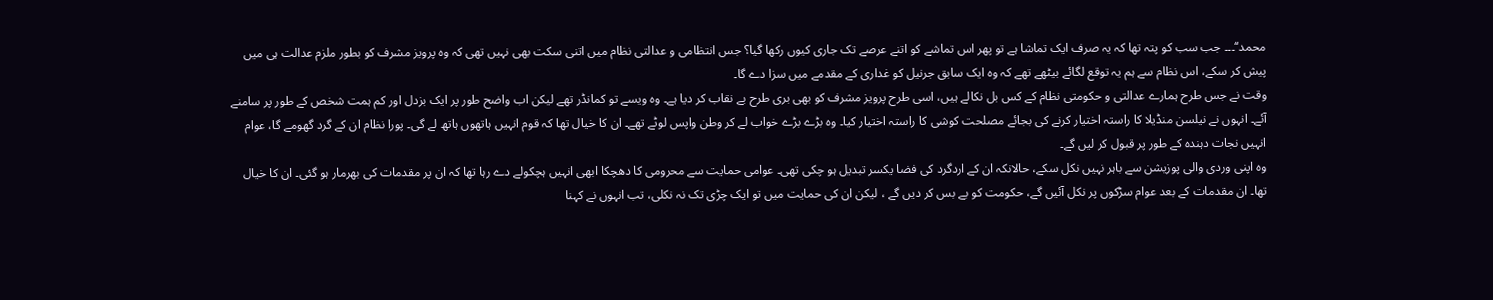محمد‘‘۔۔۔ جب سب کو پتہ تھا کہ یہ صرف ایک تماشا ہے تو پھر اس تماشے کو اتنے عرصے تک جاری کیوں رکھا گیا؟ جس انتظامی و عدالتی نظام میں اتنی سکت بھی نہیں تھی کہ وہ پرویز مشرف کو بطور ملزم عدالت ہی میں پیش کر سکے، اس نظام سے ہم یہ توقع لگائے بیٹھے تھے کہ وہ ایک سابق جرنیل کو غداری کے مقدمے میں سزا دے گا۔
وقت نے جس طرح ہمارے عدالتی و حکومتی نظام کے کس بل نکالے ہیں، اسی طرح پرویز مشرف کو بھی بری طرح بے نقاب کر دیا ہے۔ وہ ویسے تو کمانڈر تھے لیکن اب واضح طور پر ایک بزدل اور کم ہمت شخص کے طور پر سامنے آئے۔ انہوں نے نیلسن منڈیلا کا راستہ اختیار کرنے کی بجائے مصلحت کوشی کا راستہ اختیار کیا۔ وہ بڑے بڑے خواب لے کر وطن واپس لوٹے تھے۔ ان کا خیال تھا کہ قوم انہیں ہاتھوں ہاتھ لے گی۔ پورا نظام ان کے گرد گھومے گا، عوام انہیں نجات دہندہ کے طور پر قبول کر لیں گے۔
وہ اپنی وردی والی پوزیشن سے باہر نہیں نکل سکے، حالانکہ ان کے اردگرد کی فضا یکسر تبدیل ہو چکی تھی۔ عوامی حمایت سے محرومی کا دھچکا ابھی انہیں ہچکولے دے رہا تھا کہ ان پر مقدمات کی بھرمار ہو گئی۔ ان کا خیال تھا۔ ان مقدمات کے بعد عوام سڑکوں پر نکل آئیں گے، حکومت کو بے بس کر دیں گے ، لیکن ان کی حمایت میں تو ایک چڑی تک نہ نکلی، تب انہوں نے کہنا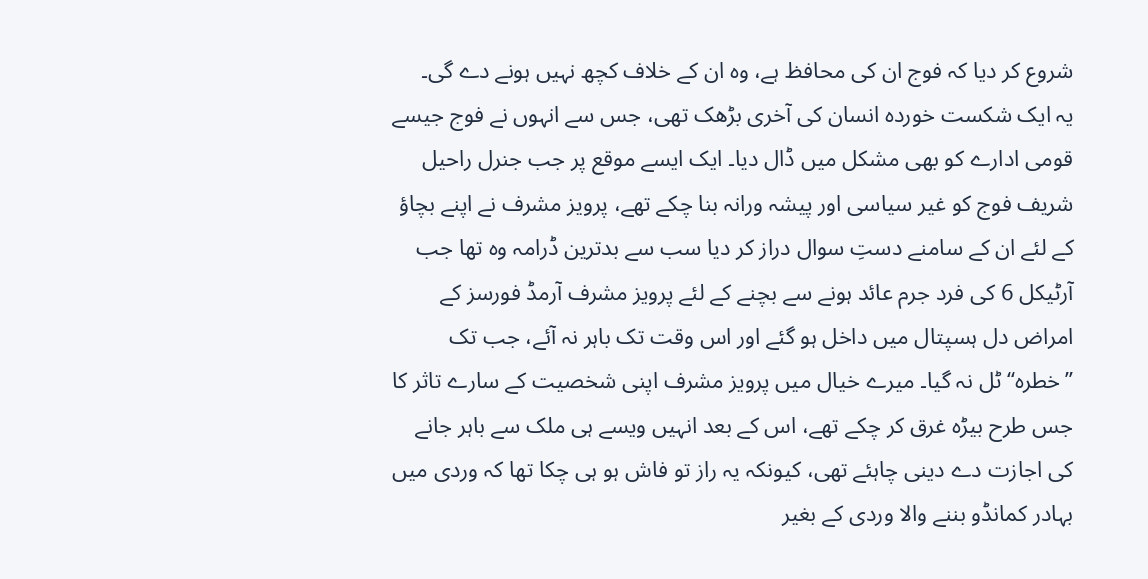شروع کر دیا کہ فوج ان کی محافظ ہے، وہ ان کے خلاف کچھ نہیں ہونے دے گی۔
یہ ایک شکست خوردہ انسان کی آخری بڑھک تھی، جس سے انہوں نے فوج جیسے قومی ادارے کو بھی مشکل میں ڈال دیا۔ ایک ایسے موقع پر جب جنرل راحیل شریف فوج کو غیر سیاسی اور پیشہ ورانہ بنا چکے تھے، پرویز مشرف نے اپنے بچاؤ کے لئے ان کے سامنے دستِ سوال دراز کر دیا سب سے بدترین ڈرامہ وہ تھا جب آرٹیکل 6 کی فرد جرم عائد ہونے سے بچنے کے لئے پرویز مشرف آرمڈ فورسز کے امراض دل ہسپتال میں داخل ہو گئے اور اس وقت تک باہر نہ آئے، جب تک ’’خطرہ‘‘ ٹل نہ گیا۔ میرے خیال میں پرویز مشرف اپنی شخصیت کے سارے تاثر کا جس طرح بیڑہ غرق کر چکے تھے، اس کے بعد انہیں ویسے ہی ملک سے باہر جانے کی اجازت دے دینی چاہئے تھی، کیونکہ یہ راز تو فاش ہو ہی چکا تھا کہ وردی میں بہادر کمانڈو بننے والا وردی کے بغیر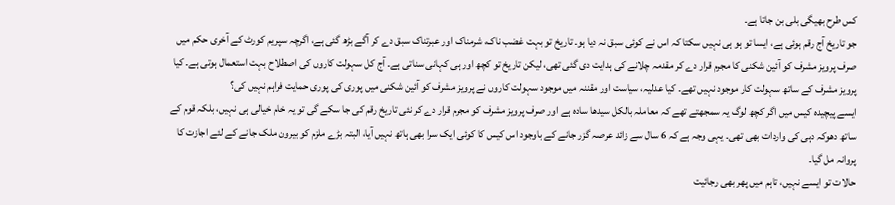کس طرح بھیگی بلی بن جاتا ہے۔
جو تاریخ آج رقم ہوئی ہے، ایسا تو ہو ہی نہیں سکتا کہ اس نے کوئی سبق نہ دیا ہو۔ تاریخ تو بہت غضب ناک، شرمناک اور عبرتناک سبق دے کر آگے بڑھ گئی ہے، اگرچہ سپریم کورٹ کے آخری حکم میں صرف پرویز مشرف کو آئین شکنی کا مجرم قرار دے کر مقدمہ چلانے کی ہدایت دی گئی تھی، لیکن تاریخ تو کچھ اور ہی کہانی سناتی ہے۔ آج کل سہولت کاروں کی اصطلاح بہت استعمال ہوتی ہے۔ کیا پرویز مشرف کے ساتھ سہولت کار موجود نہیں تھے۔ کیا عدلیہ، سیاست اور مقننہ میں موجود سہولت کاروں نے پرویز مشرف کو آئین شکنی میں پوری کی پوری حمایت فراہم نہیں کی؟
ایسے پیچیدہ کیس میں اگر کچھ لوگ یہ سمجھتے تھے کہ معاملہ بالکل سیدھا سادہ ہے اور صرف پرویز مشرف کو مجرم قرار دے کر نئی تاریخ رقم کی جا سکے گی تو یہ خام خیالی ہی نہیں، بلکہ قوم کے ساتھ دھوکہ دہی کی واردات بھی تھی۔ یہی وجہ ہے کہ 6 سال سے زائد عرصہ گزر جانے کے باوجود اس کیس کا کوئی ایک سرا بھی ہاتھ نہیں آیا، البتہ بڑے ملزم کو بیرون ملک جانے کے لئے اجازت کا پروانہ مل گیا۔
حالات تو ایسے نہیں، تاہم میں پھر بھی رجائیت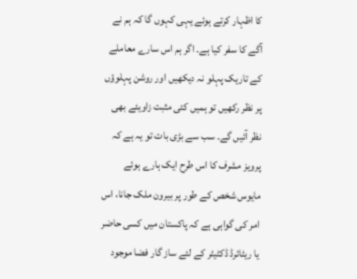کا اظہار کرتے ہوئے یہی کہوں گا کہ ہم نے آگے کا سفر کیا ہے۔ اگر ہم اس سارے معاملے کے تاریک پہلو نہ دیکھیں اور روشن پہلوؤں پر نظر رکھیں تو ہمیں کئی مثبت زاویئے بھی نظر آئیں گے۔ سب سے بڑی بات تو یہ ہے کہ پرویز مشرف کا اس طرح ایک ہارے ہوئے مایوس شخص کے طور پر بیرون ملک جانا، اس امر کی گواہی ہے کہ پاکستان میں کسی حاضر یا ریٹائرڈ ڈکٹیٹر کے لئے ساز گار فضا موجود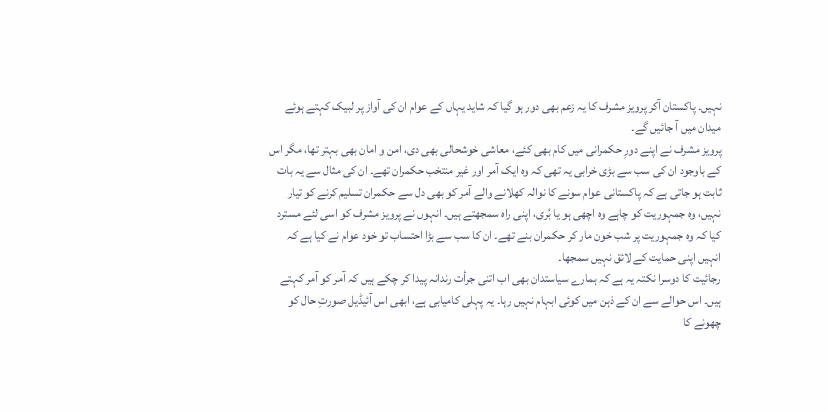نہیں۔ پاکستان آکر پرویز مشرف کا یہ زعم بھی دور ہو گیا کہ شاید یہاں کے عوام ان کی آواز پر لبیک کہتے ہوئے میدان میں آ جائیں گے۔
پرویز مشرف نے اپنے دورِ حکمرانی میں کام بھی کئے، معاشی خوشحالی بھی دی، امن و امان بھی بہتر تھا، مگر اس کے باوجود ان کی سب سے بڑی خرابی یہ تھی کہ وہ ایک آمر اور غیر منتخب حکمران تھے۔ ان کی مثال سے یہ بات ثابت ہو جاتی ہے کہ پاکستانی عوام سونے کا نوالہ کھلانے والے آمر کو بھی دل سے حکمران تسلیم کرنے کو تیار نہیں، وہ جمہوریت کو چاہے وہ اچھی ہو یا بُری، اپنی راہ سمجھتے ہیں۔ انہوں نے پرویز مشرف کو اسی لئے مسترد کیا کہ وہ جمہوریت پر شب خون مار کر حکمران بنے تھے۔ ان کا سب سے بڑا احتساب تو خود عوام نے کیا ہے کہ انہیں اپنی حمایت کے لائق نہیں سمجھا۔
رجائیت کا دوسرا نکتہ یہ ہے کہ ہمارے سیاستدان بھی اب اتنی جرأت رندانہ پیدا کر چکے ہیں کہ آمر کو آمر کہتے ہیں۔ اس حوالے سے ان کے ذہن میں کوئی ابہام نہیں رہا۔ یہ پہلی کامیابی ہے، ابھی اس آئیڈیل صورتِ حال کو چھونے کا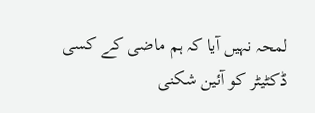لمحہ نہیں آیا کہ ہم ماضی کے کسی ڈکٹیٹر کو آئین شکنی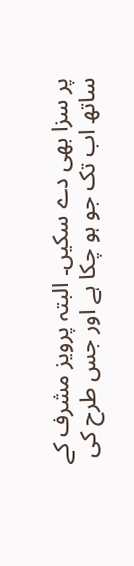پر سزا بھی دے سکیں۔ البتہ پرویز مشرف کے ساتھ اب تک جو ہو چکا ہے اور جس طرح کی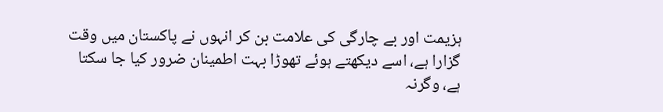ہزیمت اور بے چارگی کی علامت بن کر انہوں نے پاکستان میں وقت گزارا ہے، اسے دیکھتے ہوئے تھوڑا بہت اطمینان ضرور کیا جا سکتا ہے، وگرنہ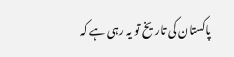پاکستان کی تاریخ تو یہ رہی ہے کہ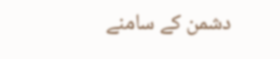دشمن کے سامنے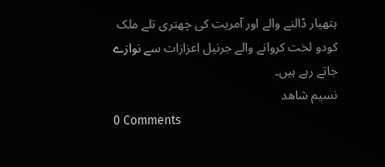ہتھیار ڈالنے والے اور آمریت کی چھتری تلے ملک کودو لخت کروانے والے جرنیل اعزازات سے نوازے جاتے رہے ہیں۔
نسیم شاھد
0 Comments